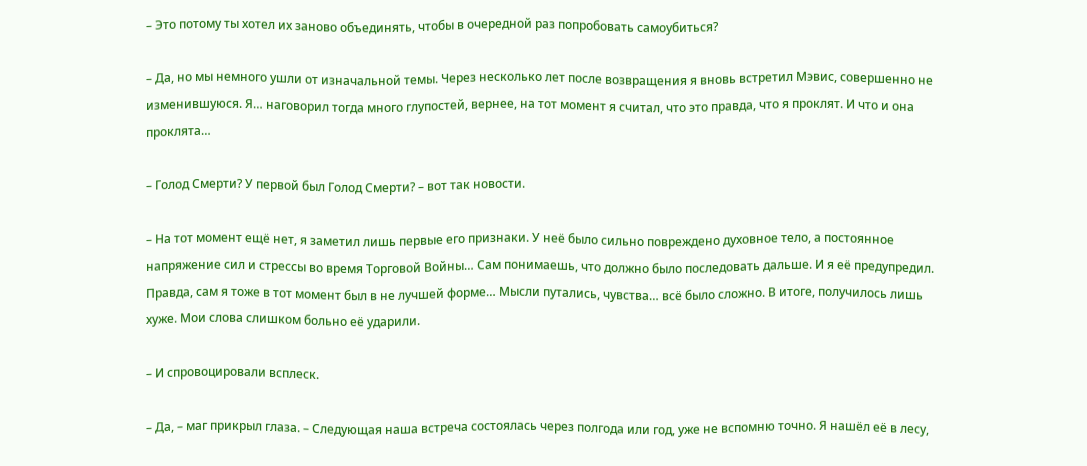– Это потому ты хотел их заново объединять, чтобы в очередной раз попробовать самоубиться?

– Да, но мы немного ушли от изначальной темы. Через несколько лет после возвращения я вновь встретил Мэвис, совершенно не изменившуюся. Я… наговорил тогда много глупостей, вернее, на тот момент я считал, что это правда, что я проклят. И что и она проклята…

– Голод Смерти? У первой был Голод Смерти? – вот так новости.

– На тот момент ещё нет, я заметил лишь первые его признаки. У неё было сильно повреждено духовное тело, а постоянное напряжение сил и стрессы во время Торговой Войны… Сам понимаешь, что должно было последовать дальше. И я её предупредил. Правда, сам я тоже в тот момент был в не лучшей форме… Мысли путались, чувства… всё было сложно. В итоге, получилось лишь хуже. Мои слова слишком больно её ударили.

– И спровоцировали всплеск.

– Да, – маг прикрыл глаза. – Следующая наша встреча состоялась через полгода или год, уже не вспомню точно. Я нашёл её в лесу,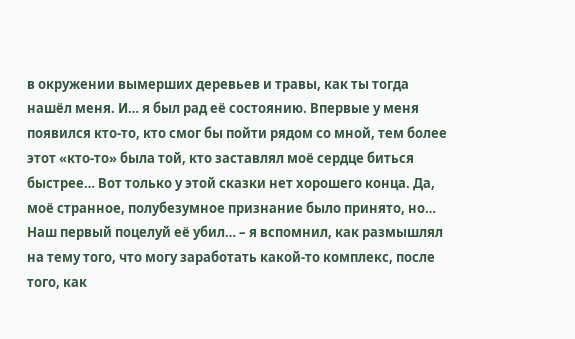в окружении вымерших деревьев и травы, как ты тогда нашёл меня. И… я был рад её состоянию. Впервые у меня появился кто-то, кто смог бы пойти рядом со мной, тем более этот «кто-то» была той, кто заставлял моё сердце биться быстрее… Вот только у этой сказки нет хорошего конца. Да, моё странное, полубезумное признание было принято, но… Наш первый поцелуй её убил… – я вспомнил, как размышлял на тему того, что могу заработать какой-то комплекс, после того, как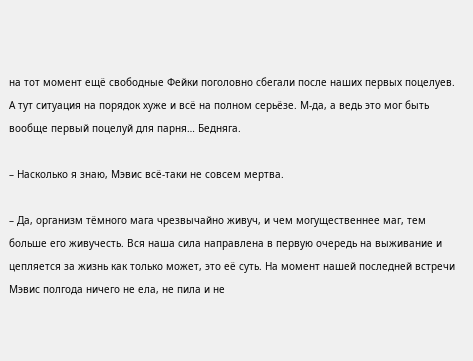на тот момент ещё свободные Фейки поголовно сбегали после наших первых поцелуев. А тут ситуация на порядок хуже и всё на полном серьёзе. М-да, а ведь это мог быть вообще первый поцелуй для парня… Бедняга.

– Насколько я знаю, Мэвис всё-таки не совсем мертва.

– Да, организм тёмного мага чрезвычайно живуч, и чем могущественнее маг, тем больше его живучесть. Вся наша сила направлена в первую очередь на выживание и цепляется за жизнь как только может, это её суть. На момент нашей последней встречи Мэвис полгода ничего не ела, не пила и не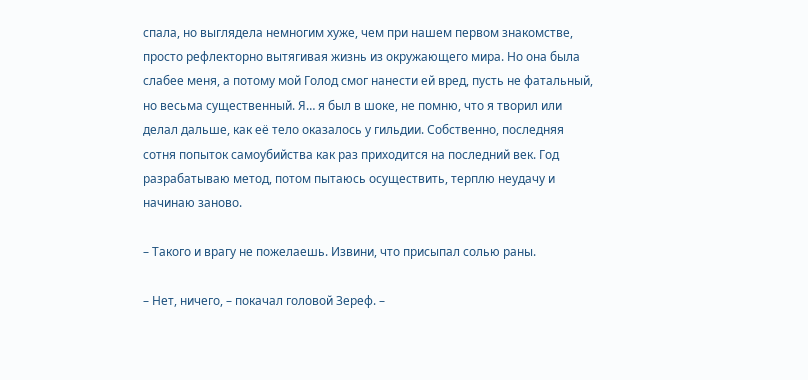спала, но выглядела немногим хуже, чем при нашем первом знакомстве, просто рефлекторно вытягивая жизнь из окружающего мира. Но она была слабее меня, а потому мой Голод смог нанести ей вред, пусть не фатальный, но весьма существенный. Я… я был в шоке, не помню, что я творил или делал дальше, как её тело оказалось у гильдии. Собственно, последняя сотня попыток самоубийства как раз приходится на последний век. Год разрабатываю метод, потом пытаюсь осуществить, терплю неудачу и начинаю заново.

– Такого и врагу не пожелаешь. Извини, что присыпал солью раны.

– Нет, ничего, – покачал головой Зереф. –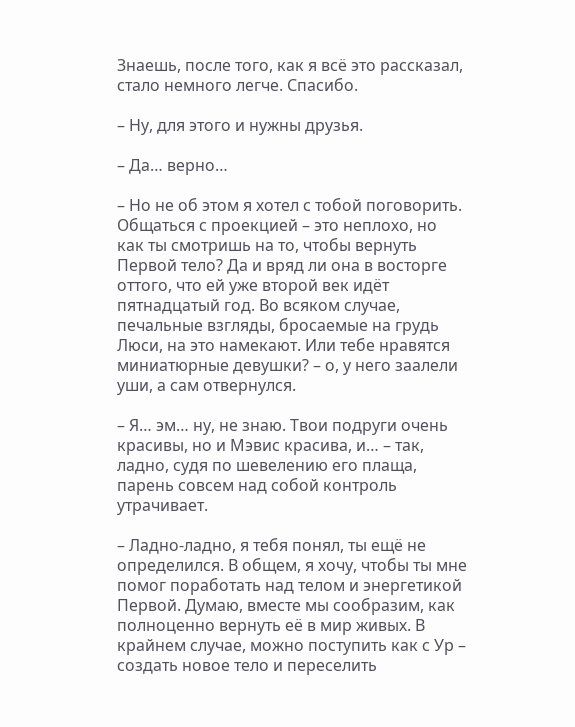Знаешь, после того, как я всё это рассказал, стало немного легче. Спасибо.

– Ну, для этого и нужны друзья.

– Да… верно…

– Но не об этом я хотел с тобой поговорить. Общаться с проекцией – это неплохо, но как ты смотришь на то, чтобы вернуть Первой тело? Да и вряд ли она в восторге оттого, что ей уже второй век идёт пятнадцатый год. Во всяком случае, печальные взгляды, бросаемые на грудь Люси, на это намекают. Или тебе нравятся миниатюрные девушки? – о, у него заалели уши, а сам отвернулся.

– Я… эм… ну, не знаю. Твои подруги очень красивы, но и Мэвис красива, и… – так, ладно, судя по шевелению его плаща, парень совсем над собой контроль утрачивает.

– Ладно-ладно, я тебя понял, ты ещё не определился. В общем, я хочу, чтобы ты мне помог поработать над телом и энергетикой Первой. Думаю, вместе мы сообразим, как полноценно вернуть её в мир живых. В крайнем случае, можно поступить как с Ур – создать новое тело и переселить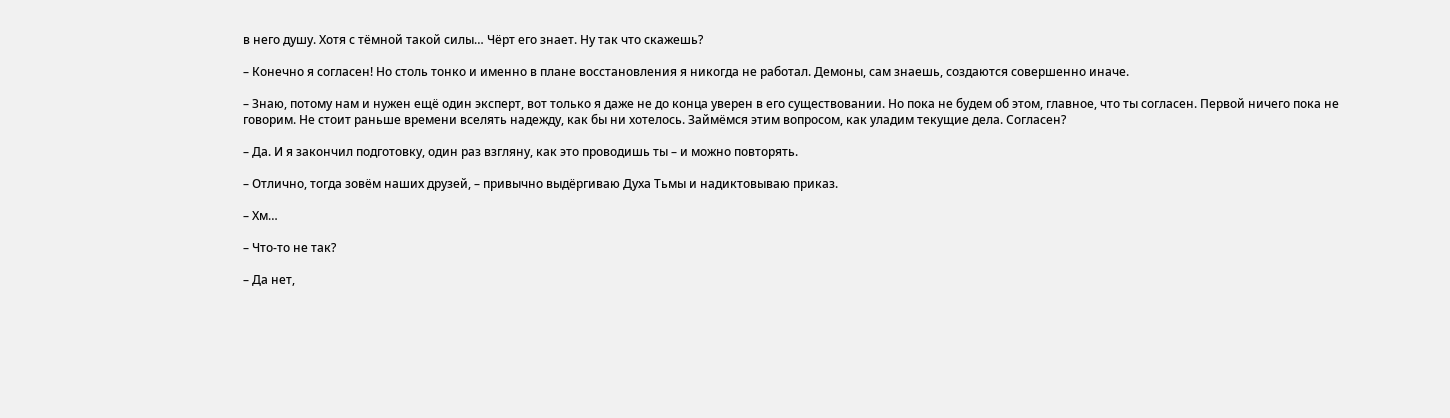в него душу. Хотя с тёмной такой силы… Чёрт его знает. Ну так что скажешь?

– Конечно я согласен! Но столь тонко и именно в плане восстановления я никогда не работал. Демоны, сам знаешь, создаются совершенно иначе.

– Знаю, потому нам и нужен ещё один эксперт, вот только я даже не до конца уверен в его существовании. Но пока не будем об этом, главное, что ты согласен. Первой ничего пока не говорим. Не стоит раньше времени вселять надежду, как бы ни хотелось. Займёмся этим вопросом, как уладим текущие дела. Согласен?

– Да. И я закончил подготовку, один раз взгляну, как это проводишь ты – и можно повторять.

– Отлично, тогда зовём наших друзей, – привычно выдёргиваю Духа Тьмы и надиктовываю приказ.

– Хм…

– Что-то не так?

– Да нет,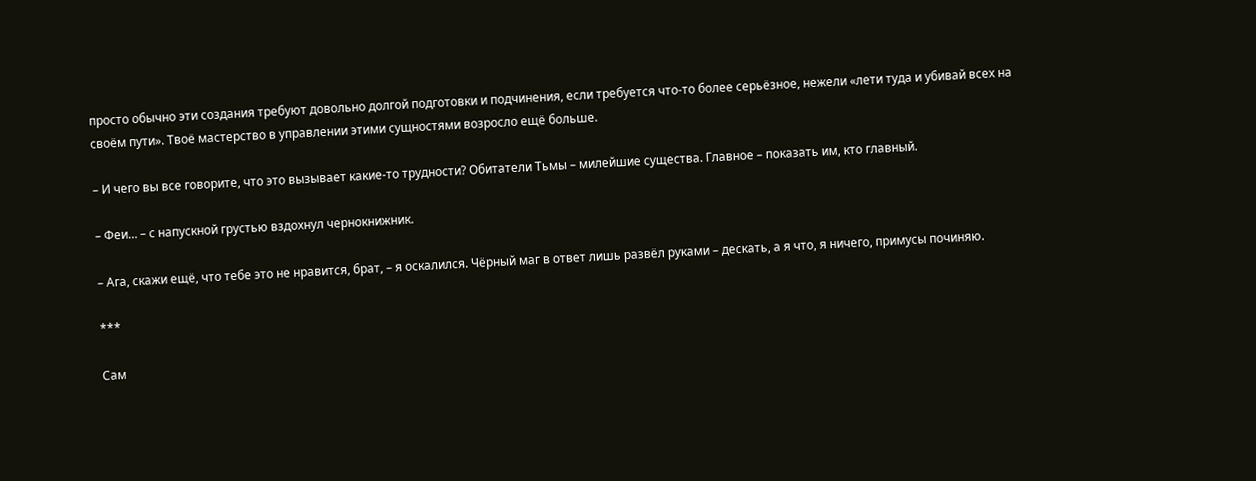просто обычно эти создания требуют довольно долгой подготовки и подчинения, если требуется что-то более серьёзное, нежели «лети туда и убивай всех на своём пути». Твоё мастерство в управлении этими сущностями возросло ещё больше.

– И чего вы все говорите, что это вызывает какие-то трудности? Обитатели Тьмы – милейшие существа. Главное – показать им, кто главный.

– Феи… – с напускной грустью вздохнул чернокнижник.

– Ага, скажи ещё, что тебе это не нравится, брат, – я оскалился. Чёрный маг в ответ лишь развёл руками – дескать, а я что, я ничего, примусы починяю.

***

Сам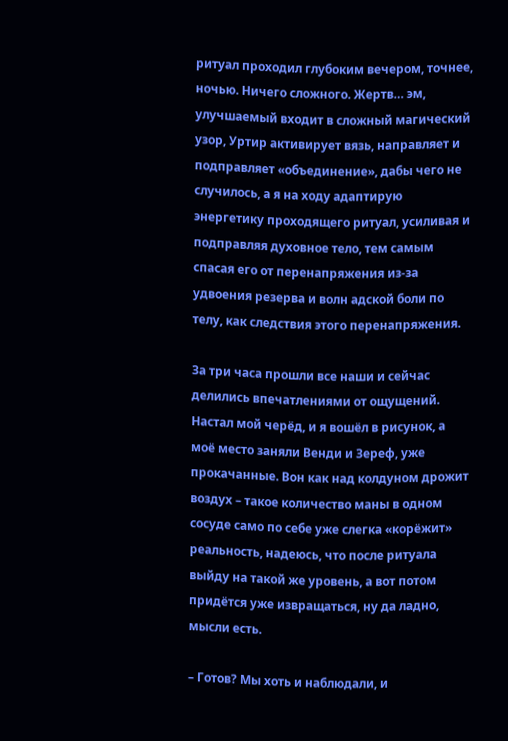ритуал проходил глубоким вечером, точнее, ночью. Ничего сложного. Жертв… эм, улучшаемый входит в сложный магический узор, Уртир активирует вязь, направляет и подправляет «объединение», дабы чего не случилось, а я на ходу адаптирую энергетику проходящего ритуал, усиливая и подправляя духовное тело, тем самым спасая его от перенапряжения из-за удвоения резерва и волн адской боли по телу, как следствия этого перенапряжения.

За три часа прошли все наши и сейчас делились впечатлениями от ощущений. Настал мой черёд, и я вошёл в рисунок, а моё место заняли Венди и Зереф, уже прокачанные. Вон как над колдуном дрожит воздух – такое количество маны в одном сосуде само по себе уже слегка «корёжит» реальность, надеюсь, что после ритуала выйду на такой же уровень, а вот потом придётся уже извращаться, ну да ладно, мысли есть.

– Готов? Мы хоть и наблюдали, и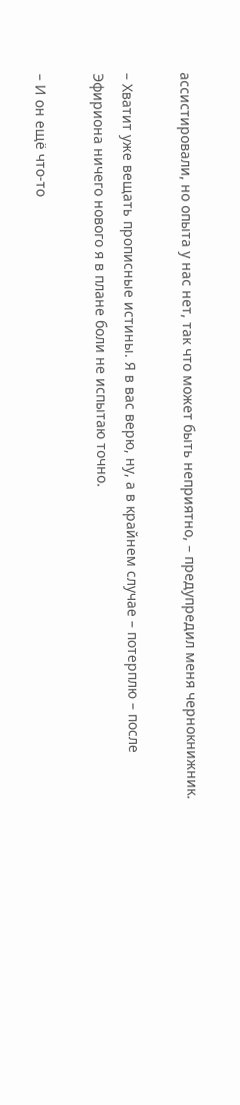ассистировали, но опыта у нас нет, так что может быть неприятно, – предупредил меня чернокнижник.

– Хватит уже вещать прописные истины. Я в вас верю, ну, а в крайнем случае – потерплю – после Эфириона ничего нового я в плане боли не испытаю точно.

– И он ещё что-то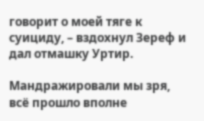говорит о моей тяге к суициду, – вздохнул Зереф и дал отмашку Уртир.

Мандражировали мы зря, всё прошло вполне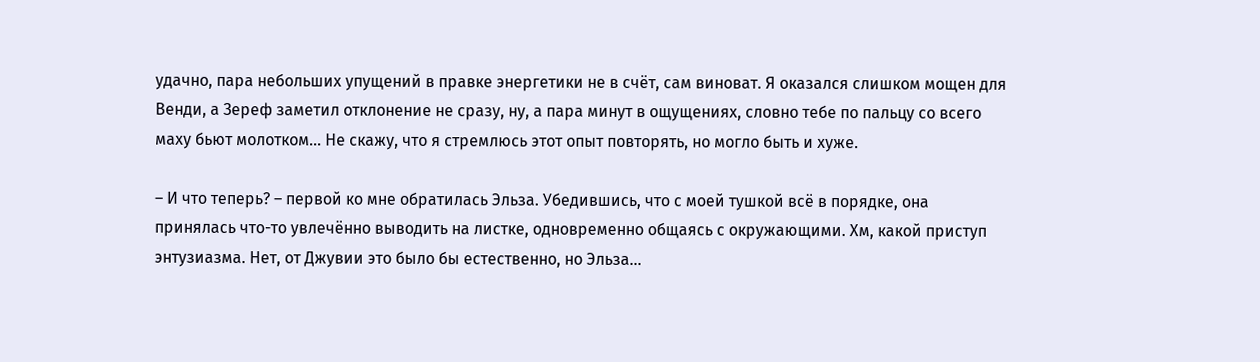удачно, пара небольших упущений в правке энергетики не в счёт, сам виноват. Я оказался слишком мощен для Венди, а Зереф заметил отклонение не сразу, ну, а пара минут в ощущениях, словно тебе по пальцу со всего маху бьют молотком… Не скажу, что я стремлюсь этот опыт повторять, но могло быть и хуже.

– И что теперь? – первой ко мне обратилась Эльза. Убедившись, что с моей тушкой всё в порядке, она принялась что-то увлечённо выводить на листке, одновременно общаясь с окружающими. Хм, какой приступ энтузиазма. Нет, от Джувии это было бы естественно, но Эльза…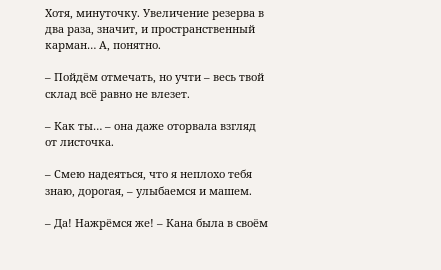Хотя, минуточку. Увеличение резерва в два раза, значит, и пространственный карман… А, понятно.

– Пойдём отмечать, но учти – весь твой склад всё равно не влезет.

– Как ты… – она даже оторвала взгляд от листочка.

– Смею надеяться, что я неплохо тебя знаю, дорогая, – улыбаемся и машем.

– Да! Нажрёмся же! – Кана была в своём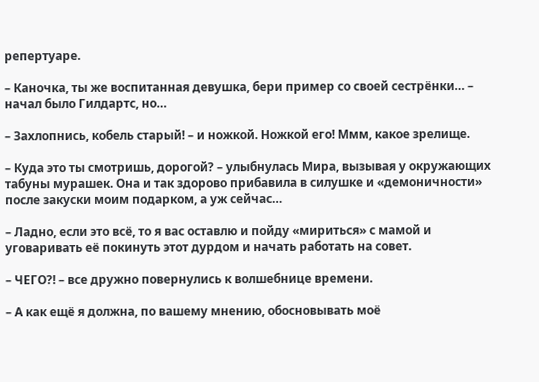репертуаре.

– Каночка, ты же воспитанная девушка, бери пример со своей сестрёнки… – начал было Гилдартс, но…

– Захлопнись, кобель старый! – и ножкой. Ножкой его! Ммм, какое зрелище.

– Куда это ты смотришь, дорогой? – улыбнулась Мира, вызывая у окружающих табуны мурашек. Она и так здорово прибавила в силушке и «демоничности» после закуски моим подарком, а уж сейчас…

– Ладно, если это всё, то я вас оставлю и пойду «мириться» с мамой и уговаривать её покинуть этот дурдом и начать работать на совет.

– ЧЕГО?! – все дружно повернулись к волшебнице времени.

– А как ещё я должна, по вашему мнению, обосновывать моё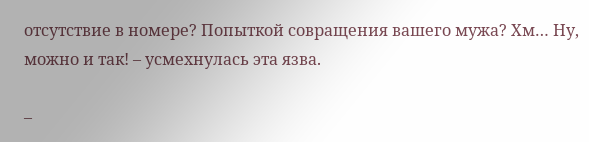отсутствие в номере? Попыткой совращения вашего мужа? Хм… Ну, можно и так! – усмехнулась эта язва.

–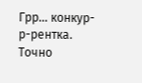Грр… конкур-р-рентка. Точно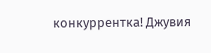конкуррентка! Джувия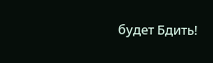будет Бдить!